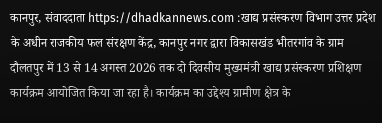कानपुर, संवाददाता https://dhadkannews.com :खाद्य प्रसंस्करण विभाग उत्तर प्रदेश के अधीन राजकीय फल संरक्षण केंद्र, कानपुर नगर द्वारा विकासखंड भीतरगांव के ग्राम दौलतपुर में 13 से 14 अगस्त 2026 तक दो दिवसीय मुख्यमंत्री खाद्य प्रसंस्करण प्रशिक्षण कार्यक्रम आयोजित किया जा रहा है। कार्यक्रम का उद्देश्य ग्रामीण क्षेत्र के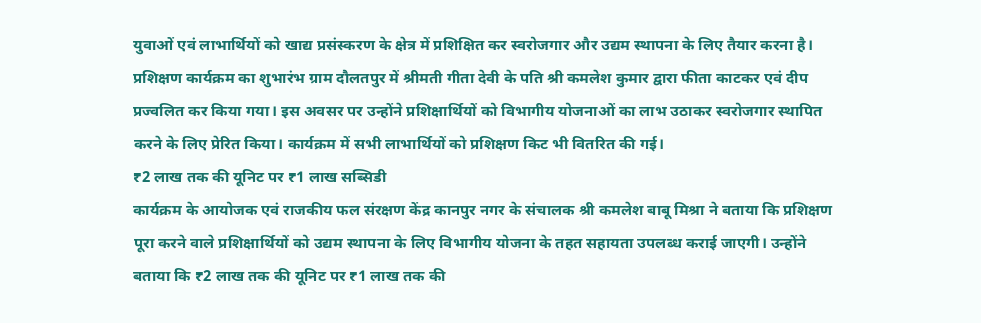युवाओं एवं लाभार्थियों को खाद्य प्रसंस्करण के क्षेत्र में प्रशिक्षित कर स्वरोजगार और उद्यम स्थापना के लिए तैयार करना है।
प्रशिक्षण कार्यक्रम का शुभारंभ ग्राम दौलतपुर में श्रीमती गीता देवी के पति श्री कमलेश कुमार द्वारा फीता काटकर एवं दीप प्रज्वलित कर किया गया। इस अवसर पर उन्होंने प्रशिक्षार्थियों को विभागीय योजनाओं का लाभ उठाकर स्वरोजगार स्थापित करने के लिए प्रेरित किया। कार्यक्रम में सभी लाभार्थियों को प्रशिक्षण किट भी वितरित की गई।
₹2 लाख तक की यूनिट पर ₹1 लाख सब्सिडी
कार्यक्रम के आयोजक एवं राजकीय फल संरक्षण केंद्र कानपुर नगर के संचालक श्री कमलेश बाबू मिश्रा ने बताया कि प्रशिक्षण पूरा करने वाले प्रशिक्षार्थियों को उद्यम स्थापना के लिए विभागीय योजना के तहत सहायता उपलब्ध कराई जाएगी। उन्होंने बताया कि ₹2 लाख तक की यूनिट पर ₹1 लाख तक की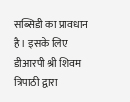सब्सिडी का प्रावधान है। इसके लिए डीआरपी श्री शिवम त्रिपाठी द्वारा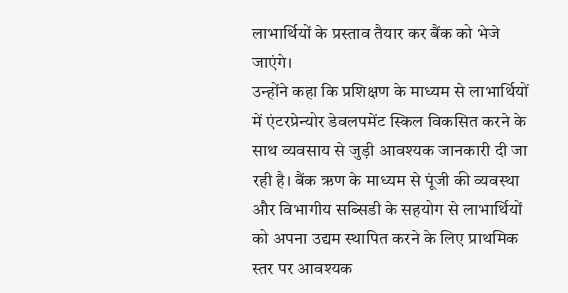लाभार्थियों के प्रस्ताव तैयार कर बैंक को भेजे जाएंगे।
उन्होंने कहा कि प्रशिक्षण के माध्यम से लाभार्थियों में एंटरप्रेन्योर डेवलपमेंट स्किल विकसित करने के साथ व्यवसाय से जुड़ी आवश्यक जानकारी दी जा रही है। बैंक ऋण के माध्यम से पूंजी की व्यवस्था और विभागीय सब्सिडी के सहयोग से लाभार्थियों को अपना उद्यम स्थापित करने के लिए प्राथमिक स्तर पर आवश्यक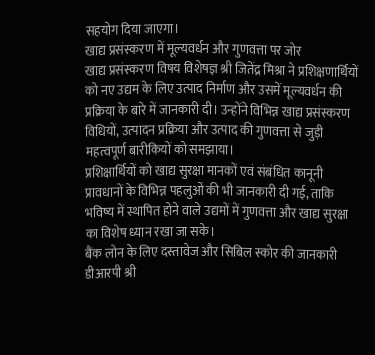सहयोग दिया जाएगा।
खाद्य प्रसंस्करण में मूल्यवर्धन और गुणवत्ता पर जोर
खाद्य प्रसंस्करण विषय विशेषज्ञ श्री जितेंद्र मिश्रा ने प्रशिक्षणार्थियों को नए उद्यम के लिए उत्पाद निर्माण और उसमें मूल्यवर्धन की प्रक्रिया के बारे में जानकारी दी। उन्होंने विभिन्न खाद्य प्रसंस्करण विधियों, उत्पादन प्रक्रिया और उत्पाद की गुणवत्ता से जुड़ी महत्वपूर्ण बारीकियों को समझाया।
प्रशिक्षार्थियों को खाद्य सुरक्षा मानकों एवं संबंधित कानूनी प्रावधानों के विभिन्न पहलुओं की भी जानकारी दी गई, ताकि भविष्य में स्थापित होने वाले उद्यमों में गुणवत्ता और खाद्य सुरक्षा का विशेष ध्यान रखा जा सके।
बैंक लोन के लिए दस्तावेज और सिबिल स्कोर की जानकारी
डीआरपी श्री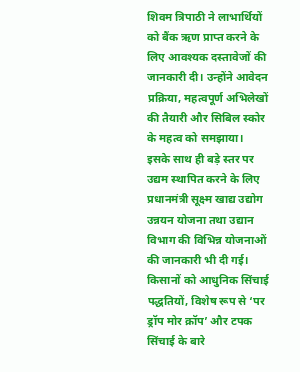शिवम त्रिपाठी ने लाभार्थियों को बैंक ऋण प्राप्त करने के लिए आवश्यक दस्तावेजों की जानकारी दी। उन्होंने आवेदन प्रक्रिया, महत्वपूर्ण अभिलेखों की तैयारी और सिबिल स्कोर के महत्व को समझाया।
इसके साथ ही बड़े स्तर पर उद्यम स्थापित करने के लिए प्रधानमंत्री सूक्ष्म खाद्य उद्योग उन्नयन योजना तथा उद्यान विभाग की विभिन्न योजनाओं की जानकारी भी दी गई। किसानों को आधुनिक सिंचाई पद्धतियों, विशेष रूप से ‘पर ड्रॉप मोर क्रॉप’ और टपक सिंचाई के बारे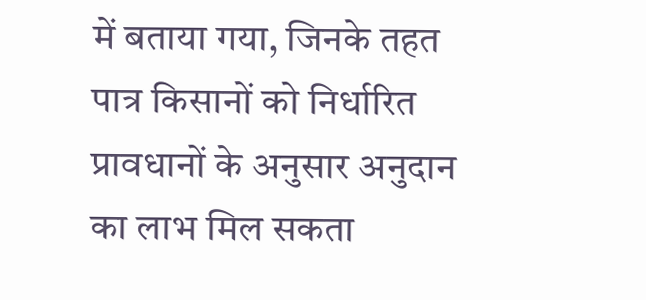में बताया गया, जिनके तहत पात्र किसानों को निर्धारित प्रावधानों के अनुसार अनुदान का लाभ मिल सकता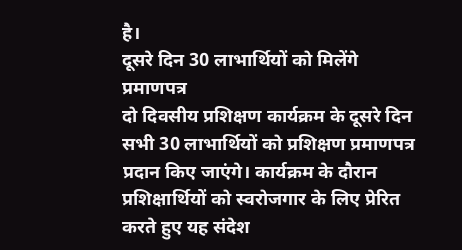है।
दूसरे दिन 30 लाभार्थियों को मिलेंगे प्रमाणपत्र
दो दिवसीय प्रशिक्षण कार्यक्रम के दूसरे दिन सभी 30 लाभार्थियों को प्रशिक्षण प्रमाणपत्र प्रदान किए जाएंगे। कार्यक्रम के दौरान प्रशिक्षार्थियों को स्वरोजगार के लिए प्रेरित करते हुए यह संदेश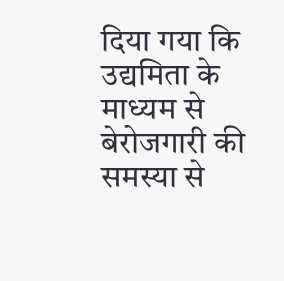दिया गया कि उद्यमिता के माध्यम से बेरोजगारी की समस्या से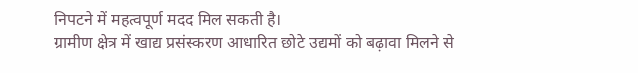निपटने में महत्वपूर्ण मदद मिल सकती है।
ग्रामीण क्षेत्र में खाद्य प्रसंस्करण आधारित छोटे उद्यमों को बढ़ावा मिलने से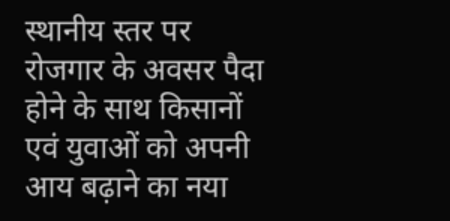स्थानीय स्तर पर रोजगार के अवसर पैदा होने के साथ किसानों एवं युवाओं को अपनी आय बढ़ाने का नया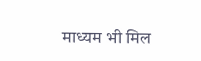माध्यम भी मिल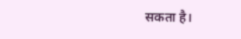सकता है।